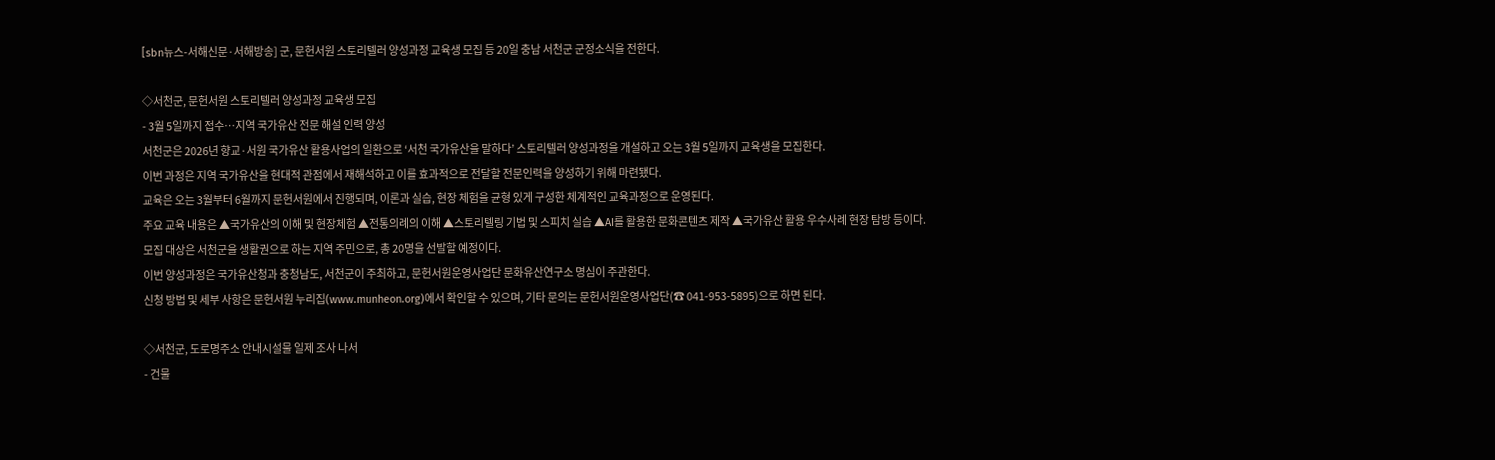[sbn뉴스-서해신문·서해방송] 군, 문헌서원 스토리텔러 양성과정 교육생 모집 등 20일 충남 서천군 군정소식을 전한다.

◇서천군, 문헌서원 스토리텔러 양성과정 교육생 모집
- 3월 5일까지 접수…지역 국가유산 전문 해설 인력 양성
서천군은 2026년 향교·서원 국가유산 활용사업의 일환으로 ‘서천 국가유산을 말하다’ 스토리텔러 양성과정을 개설하고 오는 3월 5일까지 교육생을 모집한다.
이번 과정은 지역 국가유산을 현대적 관점에서 재해석하고 이를 효과적으로 전달할 전문인력을 양성하기 위해 마련됐다.
교육은 오는 3월부터 6월까지 문헌서원에서 진행되며, 이론과 실습, 현장 체험을 균형 있게 구성한 체계적인 교육과정으로 운영된다.
주요 교육 내용은 ▲국가유산의 이해 및 현장체험 ▲전통의례의 이해 ▲스토리텔링 기법 및 스피치 실습 ▲AI를 활용한 문화콘텐츠 제작 ▲국가유산 활용 우수사례 현장 탐방 등이다.
모집 대상은 서천군을 생활권으로 하는 지역 주민으로, 총 20명을 선발할 예정이다.
이번 양성과정은 국가유산청과 충청남도, 서천군이 주최하고, 문헌서원운영사업단 문화유산연구소 명심이 주관한다.
신청 방법 및 세부 사항은 문헌서원 누리집(www.munheon.org)에서 확인할 수 있으며, 기타 문의는 문헌서원운영사업단(☎ 041-953-5895)으로 하면 된다.

◇서천군, 도로명주소 안내시설물 일제 조사 나서
- 건물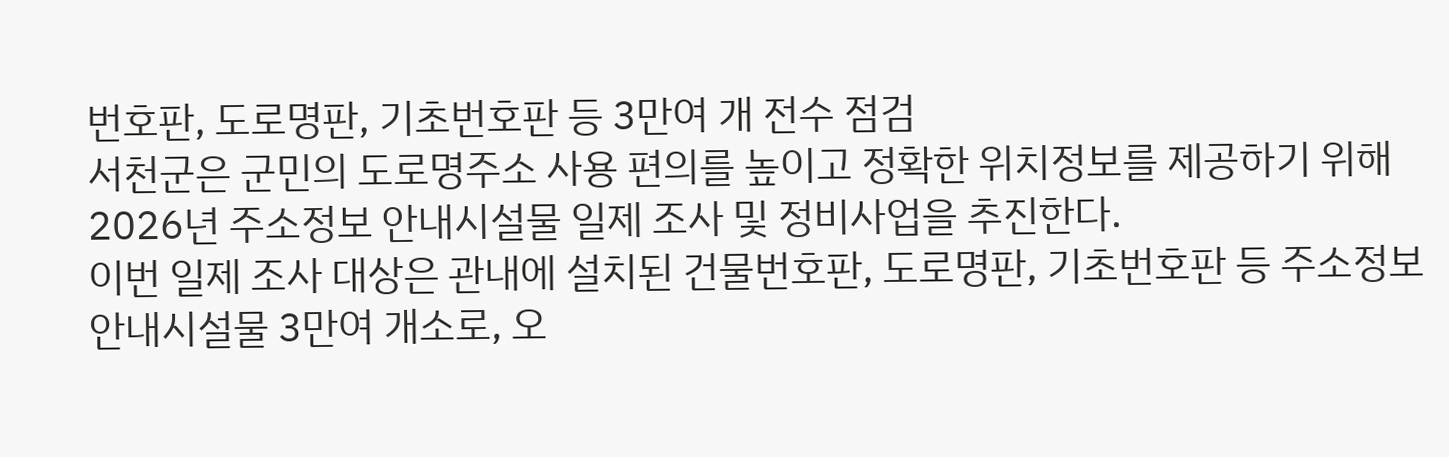번호판, 도로명판, 기초번호판 등 3만여 개 전수 점검
서천군은 군민의 도로명주소 사용 편의를 높이고 정확한 위치정보를 제공하기 위해 2026년 주소정보 안내시설물 일제 조사 및 정비사업을 추진한다.
이번 일제 조사 대상은 관내에 설치된 건물번호판, 도로명판, 기초번호판 등 주소정보 안내시설물 3만여 개소로, 오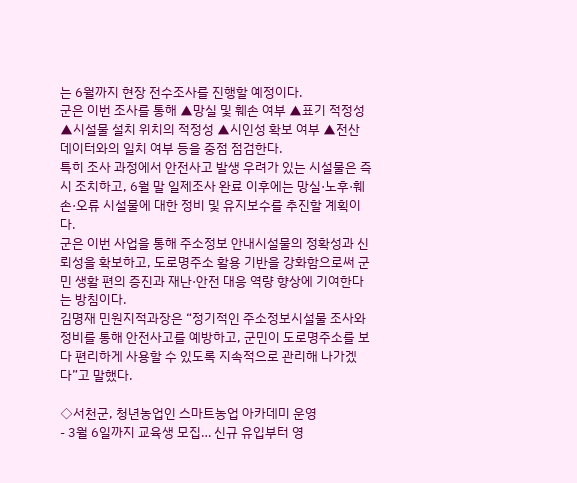는 6월까지 현장 전수조사를 진행할 예정이다.
군은 이번 조사를 통해 ▲망실 및 훼손 여부 ▲표기 적정성 ▲시설물 설치 위치의 적정성 ▲시인성 확보 여부 ▲전산 데이터와의 일치 여부 등을 중점 점검한다.
특히 조사 과정에서 안전사고 발생 우려가 있는 시설물은 즉시 조치하고, 6월 말 일제조사 완료 이후에는 망실·노후·훼손·오류 시설물에 대한 정비 및 유지보수를 추진할 계획이다.
군은 이번 사업을 통해 주소정보 안내시설물의 정확성과 신뢰성을 확보하고, 도로명주소 활용 기반을 강화함으로써 군민 생활 편의 증진과 재난·안전 대응 역량 향상에 기여한다는 방침이다.
김명재 민원지적과장은 “정기적인 주소정보시설물 조사와 정비를 통해 안전사고를 예방하고, 군민이 도로명주소를 보다 편리하게 사용할 수 있도록 지속적으로 관리해 나가겠다”고 말했다.

◇서천군, 청년농업인 스마트농업 아카데미 운영
- 3월 6일까지 교육생 모집… 신규 유입부터 영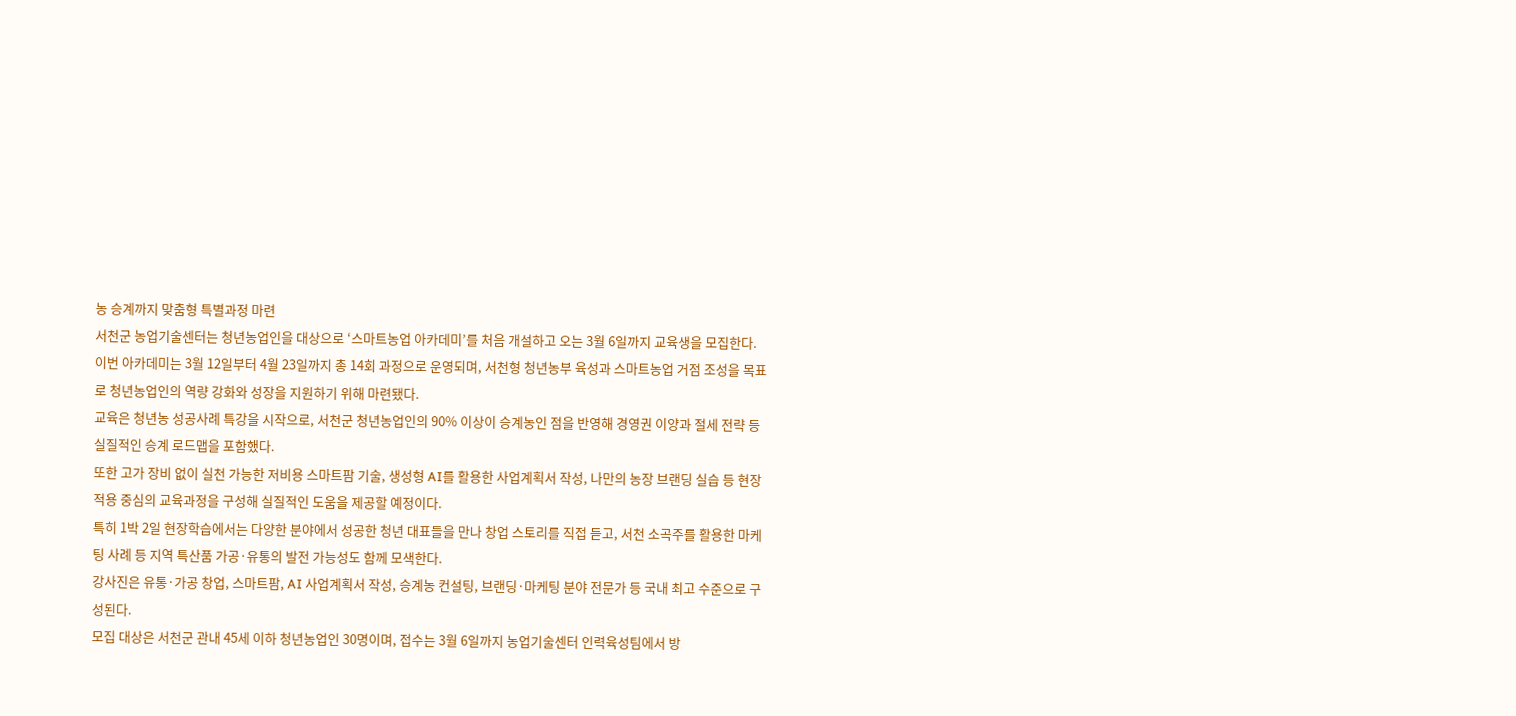농 승계까지 맞춤형 특별과정 마련
서천군 농업기술센터는 청년농업인을 대상으로 ‘스마트농업 아카데미’를 처음 개설하고 오는 3월 6일까지 교육생을 모집한다.
이번 아카데미는 3월 12일부터 4월 23일까지 총 14회 과정으로 운영되며, 서천형 청년농부 육성과 스마트농업 거점 조성을 목표로 청년농업인의 역량 강화와 성장을 지원하기 위해 마련됐다.
교육은 청년농 성공사례 특강을 시작으로, 서천군 청년농업인의 90% 이상이 승계농인 점을 반영해 경영권 이양과 절세 전략 등 실질적인 승계 로드맵을 포함했다.
또한 고가 장비 없이 실천 가능한 저비용 스마트팜 기술, 생성형 AI를 활용한 사업계획서 작성, 나만의 농장 브랜딩 실습 등 현장 적용 중심의 교육과정을 구성해 실질적인 도움을 제공할 예정이다.
특히 1박 2일 현장학습에서는 다양한 분야에서 성공한 청년 대표들을 만나 창업 스토리를 직접 듣고, 서천 소곡주를 활용한 마케팅 사례 등 지역 특산품 가공·유통의 발전 가능성도 함께 모색한다.
강사진은 유통·가공 창업, 스마트팜, AI 사업계획서 작성, 승계농 컨설팅, 브랜딩·마케팅 분야 전문가 등 국내 최고 수준으로 구성된다.
모집 대상은 서천군 관내 45세 이하 청년농업인 30명이며, 접수는 3월 6일까지 농업기술센터 인력육성팀에서 방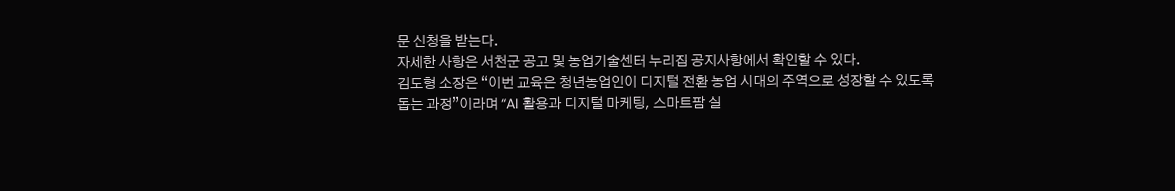문 신청을 받는다.
자세한 사항은 서천군 공고 및 농업기술센터 누리집 공지사항에서 확인할 수 있다.
김도형 소장은 “이번 교육은 청년농업인이 디지털 전환 농업 시대의 주역으로 성장할 수 있도록 돕는 과정”이라며 “AI 활용과 디지털 마케팅, 스마트팜 실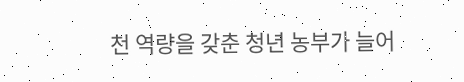천 역량을 갖춘 청년 농부가 늘어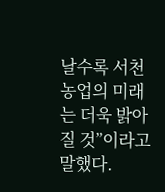날수록 서천 농업의 미래는 더욱 밝아질 것”이라고 말했다.